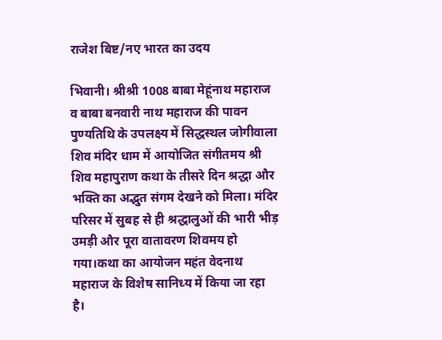राजेश बिष्ट/नए भारत का उदय

भिवानी। श्रीश्री 1008 बाबा मेहूंनाथ महाराज व बाबा बनवारी नाथ महाराज की पावन पुण्यतिथि के उपलक्ष्य में सिद्धस्थल जोगीवाला शिव मंदिर धाम में आयोजित संगीतमय श्री शिव महापुराण कथा के तीसरे दिन श्रद्धा और भक्ति का अद्भुत संगम देखने को मिला। मंदिर परिसर में सुबह से ही श्रद्धालुओं की भारी भीड़ उमड़ी और पूरा वातावरण शिवमय हो गया।कथा का आयोजन महंत वेदनाथ महाराज के विशेष सानिध्य में किया जा रहा है।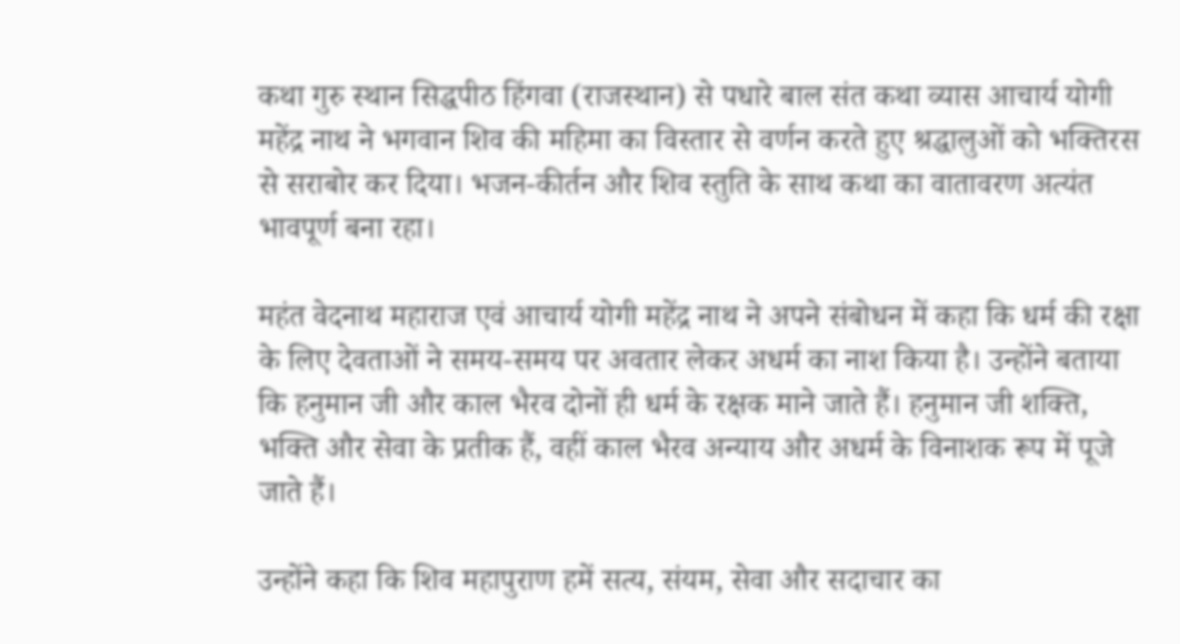कथा गुरु स्थान सिद्धपीठ हिंगवा (राजस्थान) से पधारे बाल संत कथा व्यास आचार्य योगी महेंद्र नाथ ने भगवान शिव की महिमा का विस्तार से वर्णन करते हुए श्रद्धालुओं को भक्तिरस से सराबोर कर दिया। भजन-कीर्तन और शिव स्तुति के साथ कथा का वातावरण अत्यंत भावपूर्ण बना रहा।

महंत वेदनाथ महाराज एवं आचार्य योगी महेंद्र नाथ ने अपने संबोधन में कहा कि धर्म की रक्षा के लिए देवताओं ने समय-समय पर अवतार लेकर अधर्म का नाश किया है। उन्होंने बताया कि हनुमान जी और काल भैरव दोनों ही धर्म के रक्षक माने जाते हैं। हनुमान जी शक्ति, भक्ति और सेवा के प्रतीक हैं, वहीं काल भैरव अन्याय और अधर्म के विनाशक रूप में पूजे जाते हैं।

उन्होंने कहा कि शिव महापुराण हमें सत्य, संयम, सेवा और सदाचार का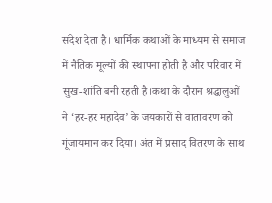संदेश देता है। धार्मिक कथाओं के माध्यम से समाज में नैतिक मूल्यों की स्थापना होती है और परिवार में सुख-शांति बनी रहती है।कथा के दौरान श्रद्धालुओं ने ‘हर-हर महादेव’ के जयकारों से वातावरण को गूंजायमान कर दिया। अंत में प्रसाद वितरण के साथ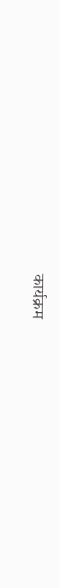कार्यक्रम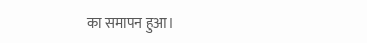का समापन हुआ।